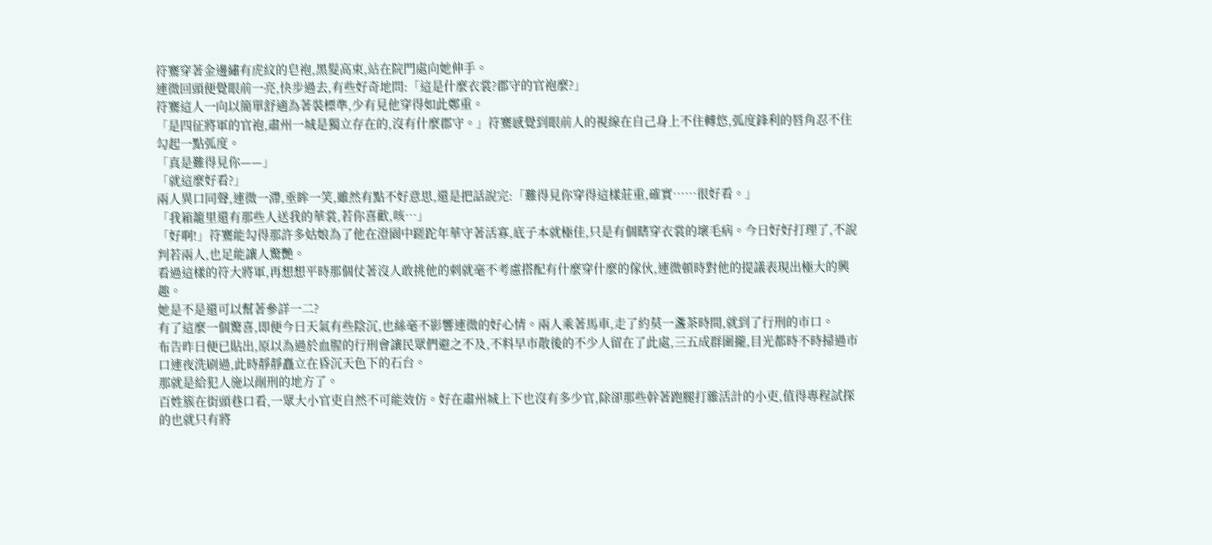符騫穿著金邊繡有虎紋的皂袍,黑髮高束,站在院門處向她伸手。
連微回頭便覺眼前一亮,快步過去,有些好奇地問:「這是什麼衣裳?郡守的官袍麼?」
符騫這人一向以簡單舒適為著裝標準,少有見他穿得如此鄭重。
「是四征將軍的官袍,肅州一城是獨立存在的,沒有什麼郡守。」符騫感覺到眼前人的視線在自己身上不住轉悠,弧度鋒利的唇角忍不住勾起一點弧度。
「真是難得見你——」
「就這麼好看?」
兩人異口同聲,連微一滯,垂眸一笑,雖然有點不好意思,還是把話說完:「難得見你穿得這樣莊重,確實……很好看。」
「我箱籠里還有那些人送我的華裳,若你喜歡,咳…」
「好啊!」符騫能勾得那許多姑娘為了他在澄園中蹉跎年華守著活寡,底子本就極佳,只是有個瞎穿衣裳的壞毛病。今日好好打理了,不說判若兩人,也足能讓人驚艷。
看過這樣的符大將軍,再想想平時那個仗著沒人敢挑他的刺就毫不考慮搭配有什麼穿什麼的傢伙,連微頓時對他的提議表現出極大的興趣。
她是不是還可以幫著參詳一二?
有了這麼一個驚喜,即便今日天氣有些陰沉,也絲毫不影響連微的好心情。兩人乘著馬車,走了約莫一盞茶時間,就到了行刑的市口。
布告昨日便已貼出,原以為過於血腥的行刑會讓民眾們避之不及,不料早市散後的不少人留在了此處,三五成群圍攏,目光都時不時掃過市口連夜洗刷過,此時靜靜矗立在昏沉天色下的石台。
那就是給犯人施以剮刑的地方了。
百姓簇在街頭巷口看,一眾大小官吏自然不可能效仿。好在肅州城上下也沒有多少官,除卻那些幹著跑腿打雜活計的小吏,值得專程試探的也就只有將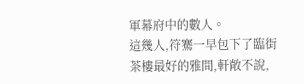軍幕府中的數人。
這幾人,符騫一早包下了臨街茶樓最好的雅間,軒敞不說,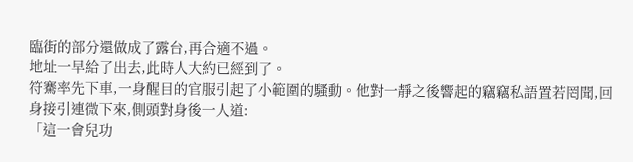臨街的部分還做成了露台,再合適不過。
地址一早給了出去,此時人大約已經到了。
符騫率先下車,一身醒目的官服引起了小範圍的騷動。他對一靜之後響起的竊竊私語置若罔聞,回身接引連微下來,側頭對身後一人道:
「這一會兒功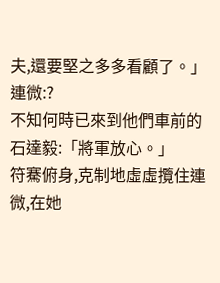夫,還要堅之多多看顧了。」
連微:?
不知何時已來到他們車前的石達毅:「將軍放心。」
符騫俯身,克制地虛虛攬住連微,在她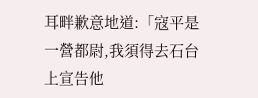耳畔歉意地道:「寇平是一營都尉,我須得去石台上宣告他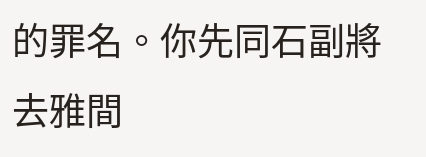的罪名。你先同石副將去雅間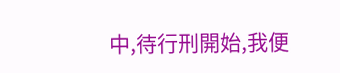中,待行刑開始,我便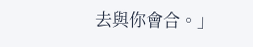去與你會合。」